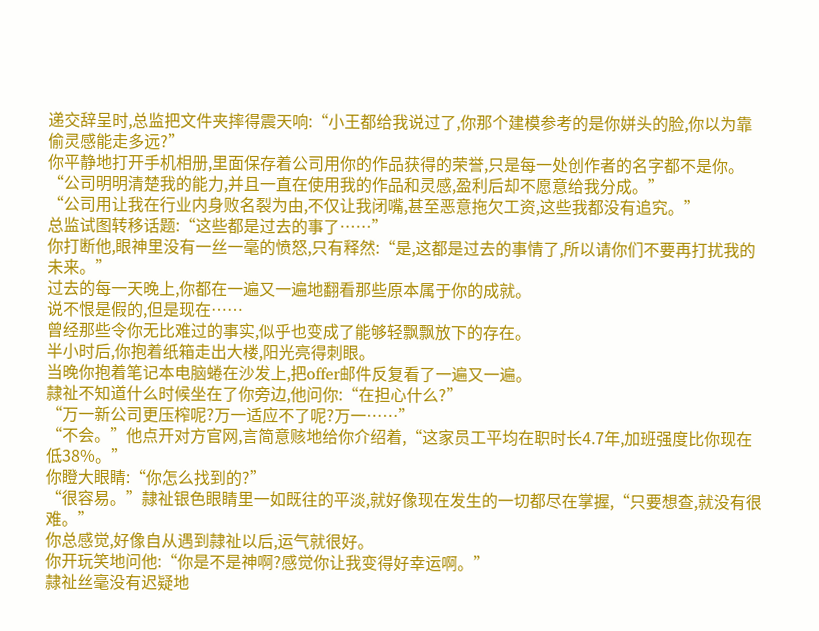递交辞呈时,总监把文件夹摔得震天响:“小王都给我说过了,你那个建模参考的是你姘头的脸,你以为靠偷灵感能走多远?”
你平静地打开手机相册,里面保存着公司用你的作品获得的荣誉,只是每一处创作者的名字都不是你。
“公司明明清楚我的能力,并且一直在使用我的作品和灵感,盈利后却不愿意给我分成。”
“公司用让我在行业内身败名裂为由,不仅让我闭嘴,甚至恶意拖欠工资,这些我都没有追究。”
总监试图转移话题:“这些都是过去的事了……”
你打断他,眼神里没有一丝一毫的愤怒,只有释然:“是,这都是过去的事情了,所以请你们不要再打扰我的未来。”
过去的每一天晚上,你都在一遍又一遍地翻看那些原本属于你的成就。
说不恨是假的,但是现在……
曾经那些令你无比难过的事实,似乎也变成了能够轻飘飘放下的存在。
半小时后,你抱着纸箱走出大楼,阳光亮得刺眼。
当晚你抱着笔记本电脑蜷在沙发上,把offer邮件反复看了一遍又一遍。
隷祉不知道什么时候坐在了你旁边,他问你:“在担心什么?”
“万一新公司更压榨呢?万一适应不了呢?万一……”
“不会。”他点开对方官网,言简意赅地给你介绍着,“这家员工平均在职时长4.7年,加班强度比你现在低38%。”
你瞪大眼睛:“你怎么找到的?”
“很容易。”隷祉银色眼睛里一如既往的平淡,就好像现在发生的一切都尽在掌握,“只要想查,就没有很难。”
你总感觉,好像自从遇到隷祉以后,运气就很好。
你开玩笑地问他:“你是不是神啊?感觉你让我变得好幸运啊。”
隷祉丝毫没有迟疑地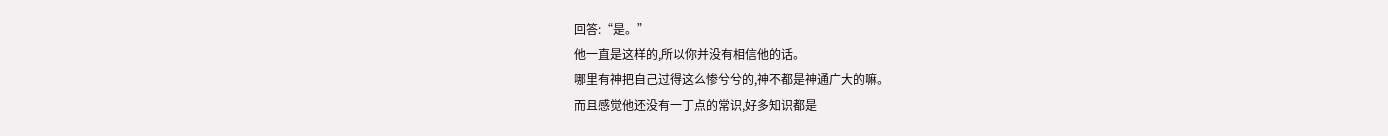回答:“是。”
他一直是这样的,所以你并没有相信他的话。
哪里有神把自己过得这么惨兮兮的,神不都是神通广大的嘛。
而且感觉他还没有一丁点的常识,好多知识都是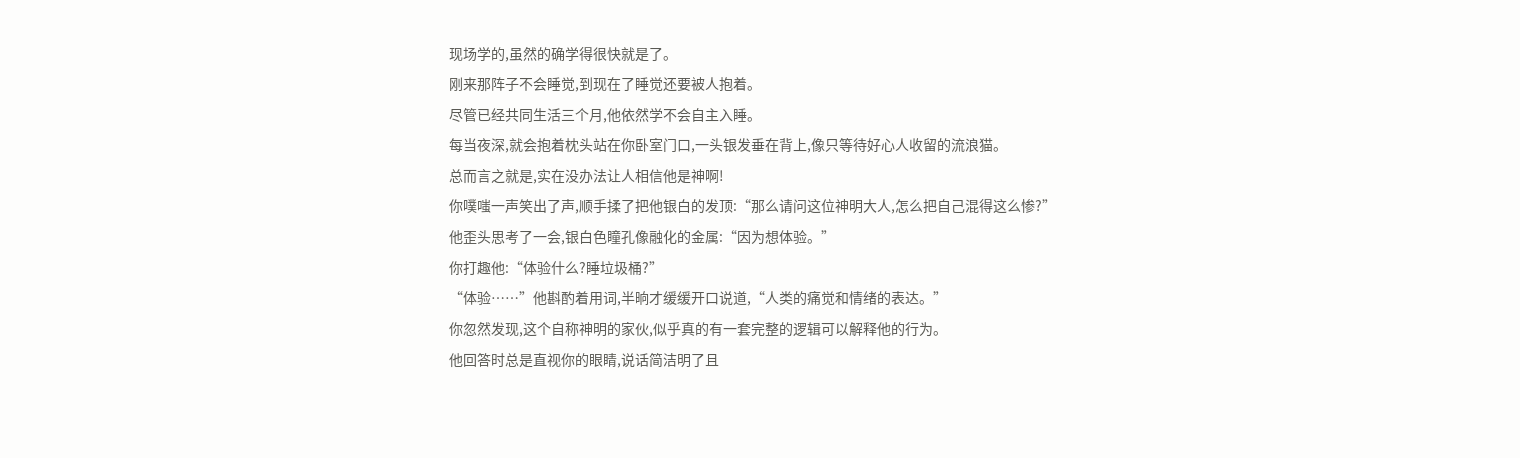现场学的,虽然的确学得很快就是了。
刚来那阵子不会睡觉,到现在了睡觉还要被人抱着。
尽管已经共同生活三个月,他依然学不会自主入睡。
每当夜深,就会抱着枕头站在你卧室门口,一头银发垂在背上,像只等待好心人收留的流浪猫。
总而言之就是,实在没办法让人相信他是神啊!
你噗嗤一声笑出了声,顺手揉了把他银白的发顶:“那么请问这位神明大人,怎么把自己混得这么惨?”
他歪头思考了一会,银白色瞳孔像融化的金属:“因为想体验。”
你打趣他:“体验什么?睡垃圾桶?”
“体验……”他斟酌着用词,半晌才缓缓开口说道,“人类的痛觉和情绪的表达。”
你忽然发现,这个自称神明的家伙,似乎真的有一套完整的逻辑可以解释他的行为。
他回答时总是直视你的眼睛,说话简洁明了且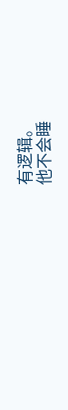有逻辑。
他不会睡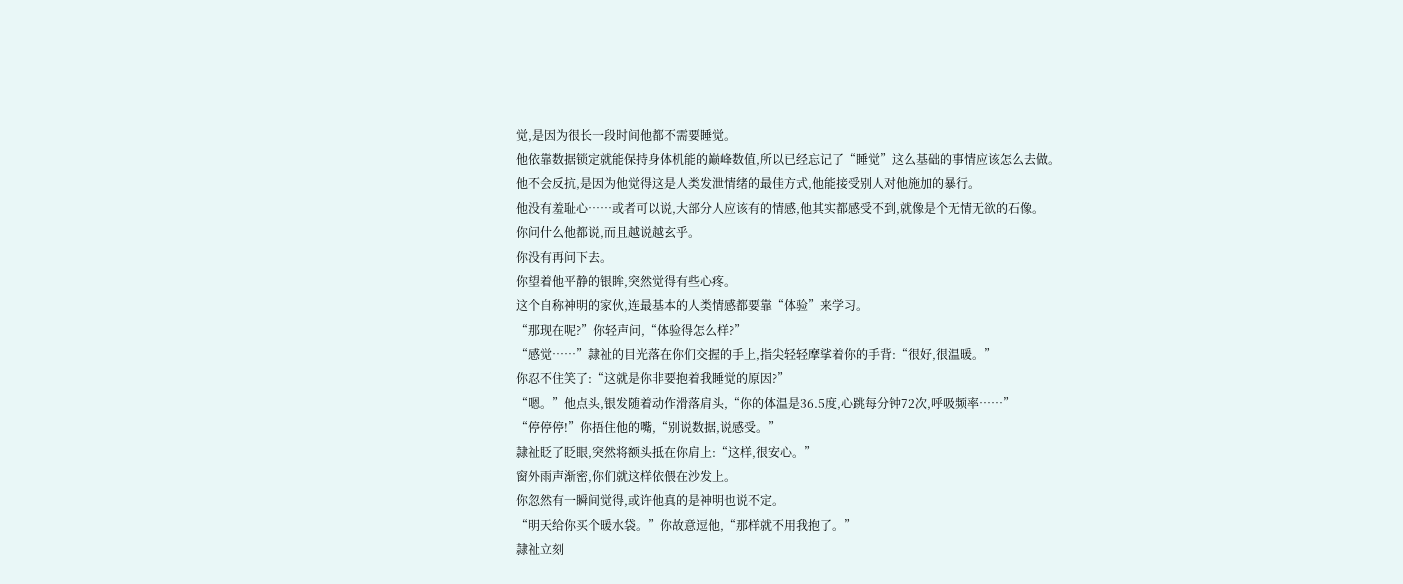觉,是因为很长一段时间他都不需要睡觉。
他依靠数据锁定就能保持身体机能的巅峰数值,所以已经忘记了“睡觉”这么基础的事情应该怎么去做。
他不会反抗,是因为他觉得这是人类发泄情绪的最佳方式,他能接受别人对他施加的暴行。
他没有羞耻心……或者可以说,大部分人应该有的情感,他其实都感受不到,就像是个无情无欲的石像。
你问什么他都说,而且越说越玄乎。
你没有再问下去。
你望着他平静的银眸,突然觉得有些心疼。
这个自称神明的家伙,连最基本的人类情感都要靠“体验”来学习。
“那现在呢?”你轻声问,“体验得怎么样?”
“感觉……”隷祉的目光落在你们交握的手上,指尖轻轻摩挲着你的手背:“很好,很温暖。”
你忍不住笑了:“这就是你非要抱着我睡觉的原因?”
“嗯。”他点头,银发随着动作滑落肩头,“你的体温是36.5度,心跳每分钟72次,呼吸频率……”
“停停停!”你捂住他的嘴,“别说数据,说感受。”
隷祉眨了眨眼,突然将额头抵在你肩上:“这样,很安心。”
窗外雨声渐密,你们就这样依偎在沙发上。
你忽然有一瞬间觉得,或许他真的是神明也说不定。
“明天给你买个暖水袋。”你故意逗他,“那样就不用我抱了。”
隷祉立刻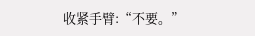收紧手臂:“不要。”